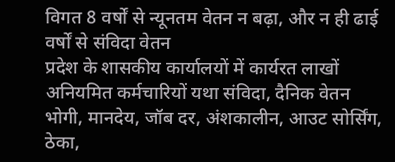विगत 8 वर्षों से न्यूनतम वेतन न बढ़ा, और न ही ढाई वर्षों से संविदा वेतन
प्रदेश के शासकीय कार्यालयों में कार्यरत लाखों अनियमित कर्मचारियों यथा संविदा, दैनिक वेतन भोगी, मानदेय, जॉब दर, अंशकालीन, आउट सोर्सिंग, ठेका,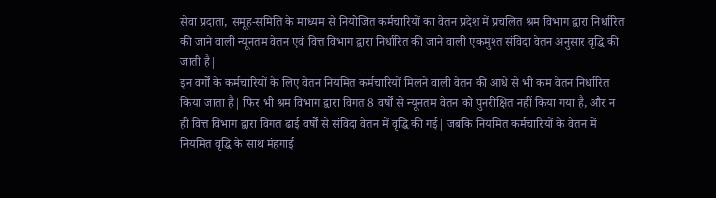सेवा प्रदाता, समूह-समिति के माध्यम से नियोजित कर्मचारियों का वेतन प्रदेश में प्रचलित श्रम विभाग द्वारा निर्धारित की जाने वाली न्यूनतम वेतन एवं वित्त विभाग द्वारा निर्धारित की जाने वाली एकमुश्त संविदा वेतन अनुसार वृद्धि की जाती है|
इन वर्गों के कर्मचारियों के लिए वेतन नियमित कर्मचारियों मिलने वाली वेतन की आधे से भी कम वेतन निर्धारित किया जाता है| फिर भी श्रम विभाग द्वारा विगत 8 वर्षों से न्यूनतम वेतन को पुनरीक्षित नहीं किया गया है, और न ही वित्त विभाग द्वारा विगत ढाई वर्षों से संविदा वेतन में वृद्धि की गई| जबकि नियमित कर्मचारियों के वेतन में नियमित वृद्धि के साथ मंहगाई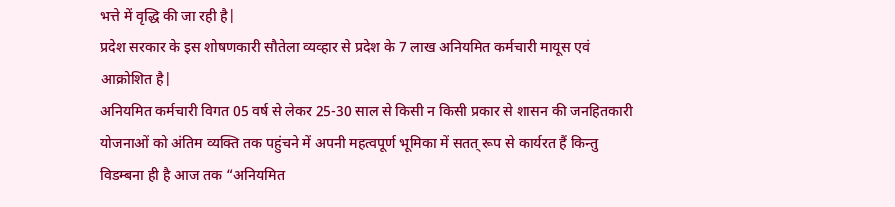भत्ते में वृद्धि की जा रही है|
प्रदेश सरकार के इस शोषणकारी सौतेला व्यव्हार से प्रदेश के 7 लाख अनियमित कर्मचारी मायूस एवं आक्रोशित है|
अनियमित कर्मचारी विगत 05 वर्ष से लेकर 25-30 साल से किसी न किसी प्रकार से शासन की जनहितकारी योजनाओं को अंतिम व्यक्ति तक पहुंचने में अपनी महत्वपूर्ण भूमिका में सतत् रूप से कार्यरत हैं किन्तु विडम्बना ही है आज तक “अनियमित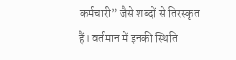कर्मचारी” जैसे शब्दों से तिरस्कृत हैं। वर्तमान में इनकी स्थिति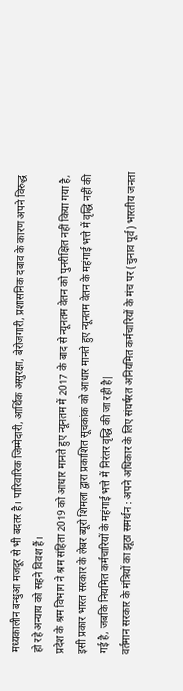मध्यकालीन बन्धुआ मजदूर से भी बदतर है। पारिवारिक जिम्मेदारी, आर्थिक असुरक्षा, बेरोजगारी, प्रशासनिक दबाव के कारण अपने विरुद्ध हो रहे अन्याय को सहने विवश हैं।
प्रदेश के श्रम विभाग ने श्रम संहिता 2019 को आधार मानते हुए न्यूनतम में 2017 के बाद से न्यूनतम वेतन को पुनरीक्षित नहीं किया गया है, इसी प्रकार भारत सरकार के लेबर ब्यूरो शिमला द्वारा प्रकाशित सूचकांक को आधार मानते हुए न्यूनतम वेतन के महंगाई भत्ते में वृद्धि नहीं की गई है, जबकि नियमित कर्मचारियों के महंगाई भत्ते में निरंतर वृद्धि की जा रही है|
वर्तमान सरकार के मंत्रियों का झूठा समर्थन : अपने अधिकार के लिए संघर्षरत अनियमित कर्मचारियों के मंच पर (चुनाव पूर्व) भारतीय जनता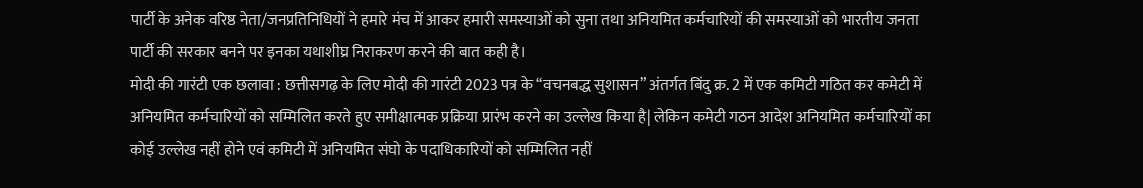पार्टी के अनेक वरिष्ठ नेता/जनप्रतिनिधियों ने हमारे मंच में आकर हमारी समस्याओं को सुना तथा अनियमित कर्मचारियों की समस्याओं को भारतीय जनता पार्टी की सरकार बनने पर इनका यथाशीघ्र निराकरण करने की बात कही है।
मोदी की गारंटी एक छलावा : छत्तीसगढ़ के लिए मोदी की गारंटी 2023 पत्र के “वचनबद्ध सुशासन” अंतर्गत बिंदु क्र. 2 में एक कमिटी गठित कर कमेटी में अनियमित कर्मचारियों को सम्मिलित करते हुए समीक्षात्मक प्रक्रिया प्रारंभ करने का उल्लेख किया है| लेकिन कमेटी गठन आदेश अनियमित कर्मचारियों का कोई उल्लेख नहीं होने एवं कमिटी में अनियमित संघो के पदाधिकारियों को सम्मिलित नहीं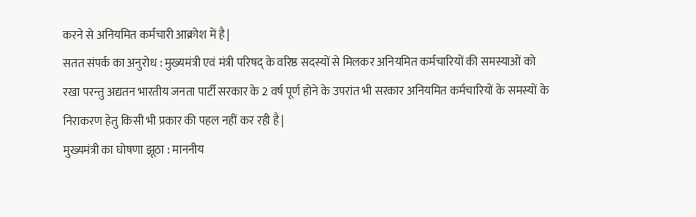करने से अनियमित कर्मचारी आक्रोश में है|
सतत संपर्क का अनुरोध : मुख्यमंत्री एवं मंत्री परिषद् के वरिष्ठ सदस्यों से मिलकर अनियमित कर्मचारियों की समस्याओं को रखा परन्तु अद्यतन भारतीय जनता पार्टी सरकार के 2 वर्ष पूर्ण होने के उपरांत भी सरकार अनियमित कर्मचारियों के समस्यों के निराकरण हेतु किसी भी प्रकार की पहल नहीं कर रही है|
मुख्यमंत्री का घोषणा झूठा : माननीय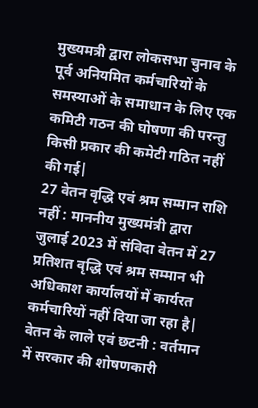मुख्यमत्री द्वारा लोकसभा चुनाव के पूर्व अनियमित कर्मचारियों के समस्याओं के समाधान के लिए एक कमिटी गठन की घोषणा की परन्तु किसी प्रकार की कमेटी गठित नहीं की गई|
27 वेतन वृद्धि एवं श्रम सम्मान राशि नहीं : माननीय मुख्यमंत्री द्वारा जुलाई 2023 में संविदा वेतन में 27 प्रतिशत वृद्धि एवं श्रम सम्मान भी अधिकाश कार्यालयों में कार्यरत कर्मचारियों नहीं दिया जा रहा है|
वेतन के लाले एवं छटनी : वर्तमान में सरकार की शोषणकारी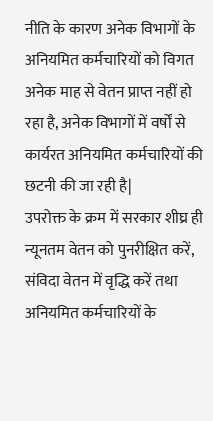नीति के कारण अनेक विभागों के अनियमित कर्मचारियों को विगत अनेक माह से वेतन प्राप्त नहीं हो रहा है, अनेक विभागों में वर्षों से कार्यरत अनियमित कर्मचारियों की छटनी की जा रही है|
उपरोक्त के क्रम में सरकार शीघ्र ही न्यूनतम वेतन को पुनरीक्षित करें, संविदा वेतन में वृद्धि करें तथा अनियमित कर्मचारियों के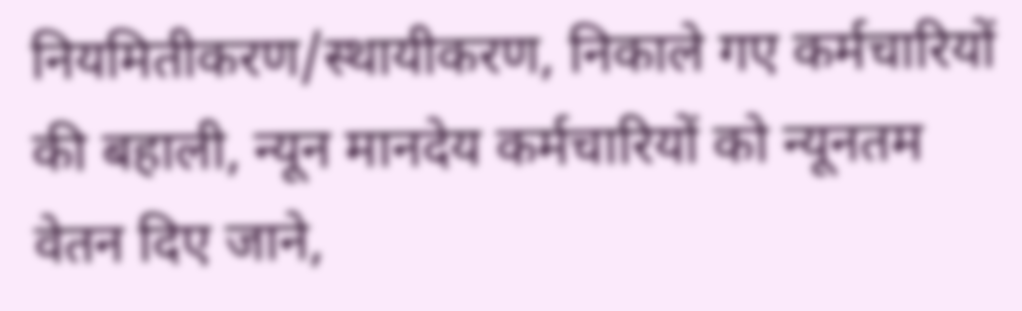नियमितीकरण/स्थायीकरण, निकाले गए कर्मचारियों की बहाली, न्यून मानदेय कर्मचारियों को न्यूनतम वेतन दिए जाने,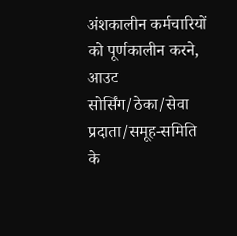अंशकालीन कर्मचारियों को पूर्णकालीन करने, आउट सोर्सिंग/ठेका/सेवा प्रदाता/समूह-समिति के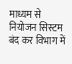माध्यम से नियोजन सिस्टम बंद कर विभाग में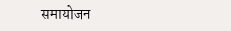समायोजन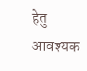हेतु आवश्यक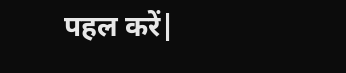पहल करें|